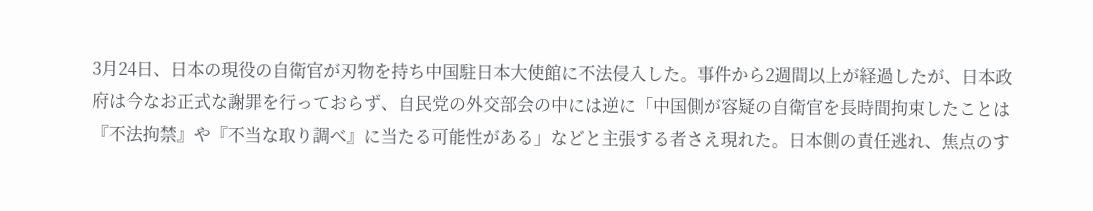3月24日、日本の現役の自衛官が刃物を持ち中国駐日本大使館に不法侵入した。事件から2週間以上が経過したが、日本政府は今なお正式な謝罪を行っておらず、自民党の外交部会の中には逆に「中国側が容疑の自衛官を長時間拘束したことは『不法拘禁』や『不当な取り調べ』に当たる可能性がある」などと主張する者さえ現れた。日本側の責任逃れ、焦点のす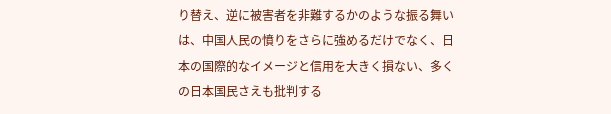り替え、逆に被害者を非難するかのような振る舞いは、中国人民の憤りをさらに強めるだけでなく、日本の国際的なイメージと信用を大きく損ない、多くの日本国民さえも批判する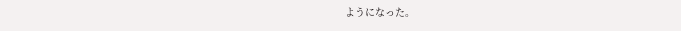ようになった。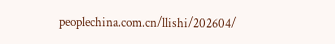peoplechina.com.cn/llishi/202604/